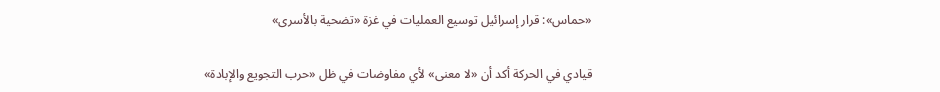«حماس»: قرار إسرائيل توسيع العمليات في غزة «تضحية بالأسرى»

قيادي في الحركة أكد أن «لا معنى» لأي مفاوضات في ظل «حرب التجويع والإبادة»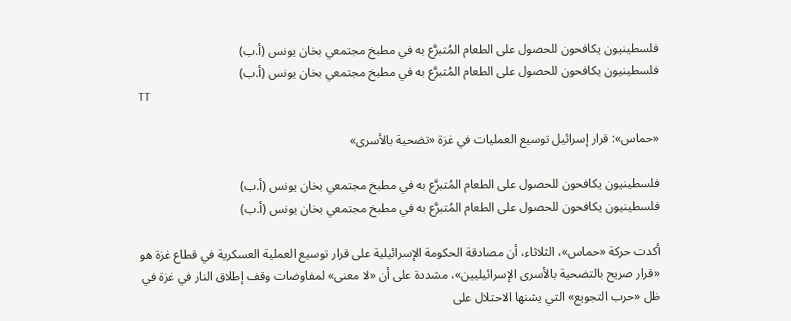فلسطينيون يكافحون للحصول على الطعام المُتبرَّع به في مطبخ مجتمعي بخان يونس (أ.ب)
فلسطينيون يكافحون للحصول على الطعام المُتبرَّع به في مطبخ مجتمعي بخان يونس (أ.ب)
TT

«حماس»: قرار إسرائيل توسيع العمليات في غزة «تضحية بالأسرى»

فلسطينيون يكافحون للحصول على الطعام المُتبرَّع به في مطبخ مجتمعي بخان يونس (أ.ب)
فلسطينيون يكافحون للحصول على الطعام المُتبرَّع به في مطبخ مجتمعي بخان يونس (أ.ب)

أكدت حركة «حماس»، الثلاثاء، أن مصادقة الحكومة الإسرائيلية على قرار توسيع العملية العسكرية في قطاع غزة هو «قرار صريح بالتضحية بالأسرى الإسرائيليين»، مشددة على أن «لا معنى» لمفاوضات وقف إطلاق النار في غزة في ظل «حرب التجويع» التي يشنها الاحتلال على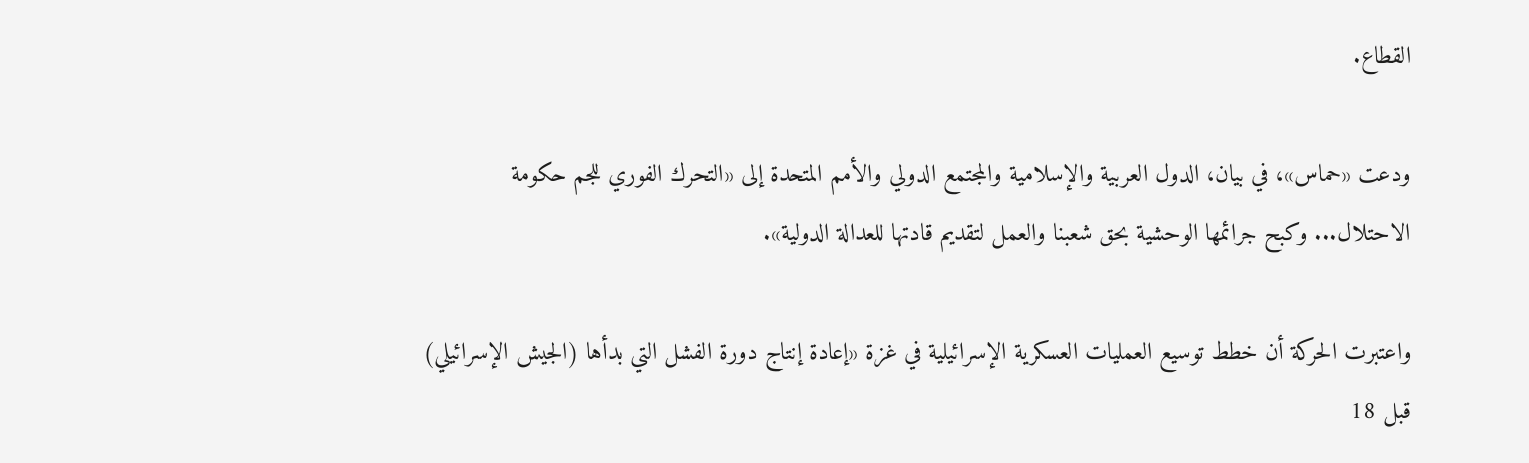القطاع.

ودعت «حماس»، في بيان، الدول العربية والإسلامية والمجتمع الدولي والأمم المتحدة إلى «التحرك الفوري للجم حكومة الاحتلال... وكبح جرائمها الوحشية بحق شعبنا والعمل لتقديم قادتها للعدالة الدولية».

واعتبرت الحركة أن خطط توسيع العمليات العسكرية الإسرائيلية في غزة «إعادة إنتاج دورة الفشل التي بدأها (الجيش الإسرائيلي) قبل 18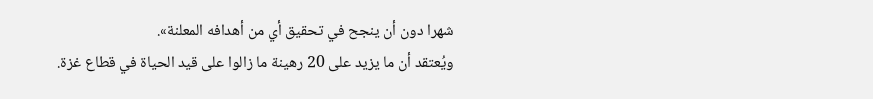شهرا دون أن ينجح في تحقيق أي من أهدافه المعلنة».
ويُعتقد أن ما يزيد على 20 رهينة ما زالوا على قيد الحياة في قطاع غزة.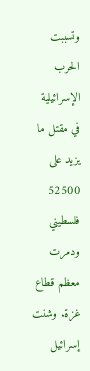وتسببت الحرب الإسرائيلية في مقتل ما يزيد على 52500 فلسطيني ودمرت معظم قطاع غزة. وشنت إسرائيل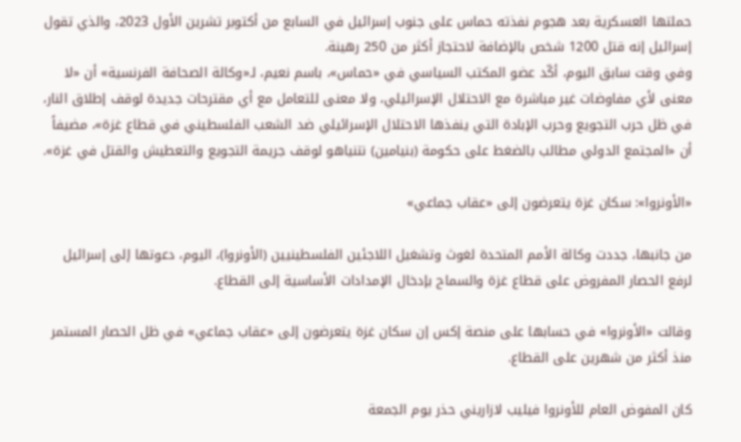حملتها العسكرية بعد هجوم نفذته حماس على جنوب إسرائيل في السابع من أكتوبر تشرين الأول 2023، والذي تقول إسرائيل إنه قتل 1200 شخص بالإضافة لاحتجاز أكثر من 250 رهينة.
وفي وقت سابق اليوم، أكّد عضو المكتب السياسي في «حماس»، باسم نعيم، لـ«وكالة الصحافة الفرنسية» أن «لا معنى لأي مفاوضات غير مباشرة مع الاحتلال الإسرائيلي، ولا معنى للتعامل مع أي مقترحات جديدة لوقف إطلاق النار، في ظل حرب التجويع وحرب الإبادة التي ينفذها الاحتلال الإسرائيلي ضد الشعب الفلسطيني في قطاع غزة»، مضيفاً أن «المجتمع الدولي مطالب بالضغط على حكومة (بنيامين) نتنياهو لوقف جريمة التجويع والتعطيش والقتل في غزة».

«الأونروا»: سكان غزة يتعرضون إلى «عقاب جماعي»

من جانبها، جددت وكالة الأمم المتحدة لغوث وتشغيل اللاجئين الفلسطينيين (الأونروا)، اليوم، دعوتها إلى إسرائيل لرفع الحصار المفروض على قطاع غزة والسماح بإدخال الإمدادات الأساسية إلى القطاع.

وقالت «الأونروا» في حسابها على منصة إكس إن سكان غزة يتعرضون إلى «عقاب جماعي» في ظل الحصار المستمر منذ أكثر من شهرين على القطاع.

كان المفوض العام للأونروا فيليب لازاريني حذر يوم الجمعة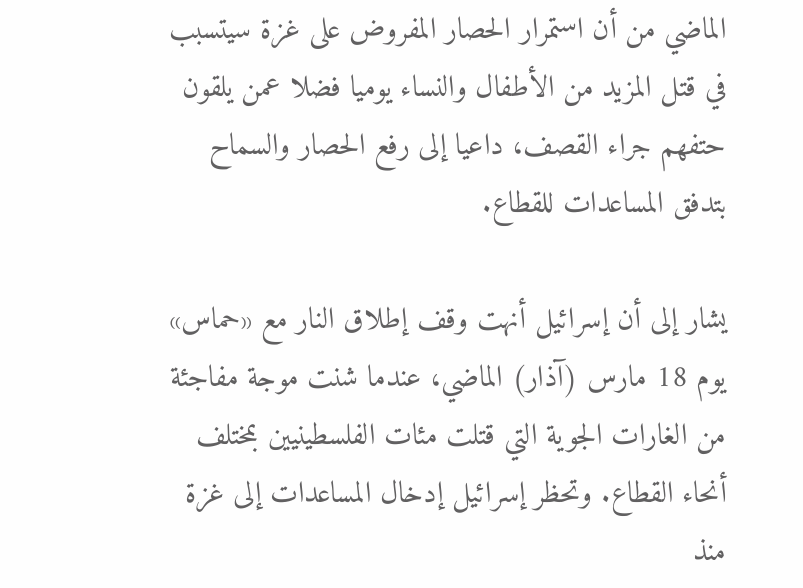الماضي من أن استمرار الحصار المفروض على غزة سيتسبب في قتل المزيد من الأطفال والنساء يوميا فضلا عمن يلقون حتفهم جراء القصف، داعيا إلى رفع الحصار والسماح بتدفق المساعدات للقطاع.

يشار إلى أن إسرائيل أنهت وقف إطلاق النار مع «حماس» يوم 18 مارس (آذار) الماضي، عندما شنت موجة مفاجئة من الغارات الجوية التي قتلت مئات الفلسطينيين بمختلف أنحاء القطاع. وتحظر إسرائيل إدخال المساعدات إلى غزة منذ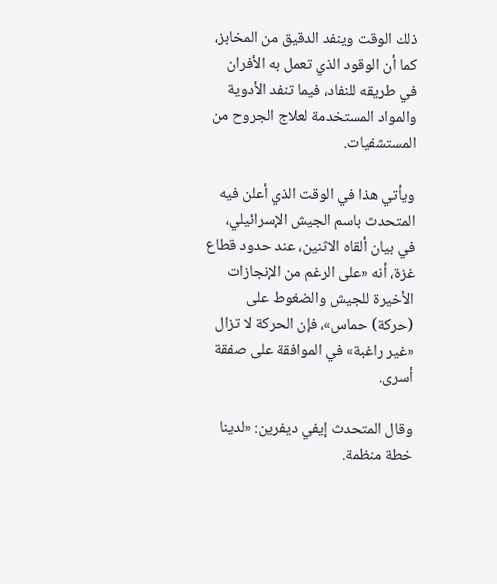ذلك الوقت وينفد الدقيق من المخابز، كما أن الوقود الذي تعمل به الأفران في طريقه للنفاد، فيما تنفد الأدوية والمواد المستخدمة لعلاج الجروح من المستشفيات.

ويأتي هذا في الوقت الذي أعلن فيه المتحدث باسم الجيش الإسرائيلي، في بيان ألقاه الاثنين، عند حدود قطاع غزة، أنه «على الرغم من الإنجازات الأخيرة للجيش والضغوط على (حركة) حماس»، فإن الحركة لا تزال «غير راغبة» في الموافقة على صفقة أسرى.

وقال المتحدث إيفي ديفرين: «لدينا خطة منظمة.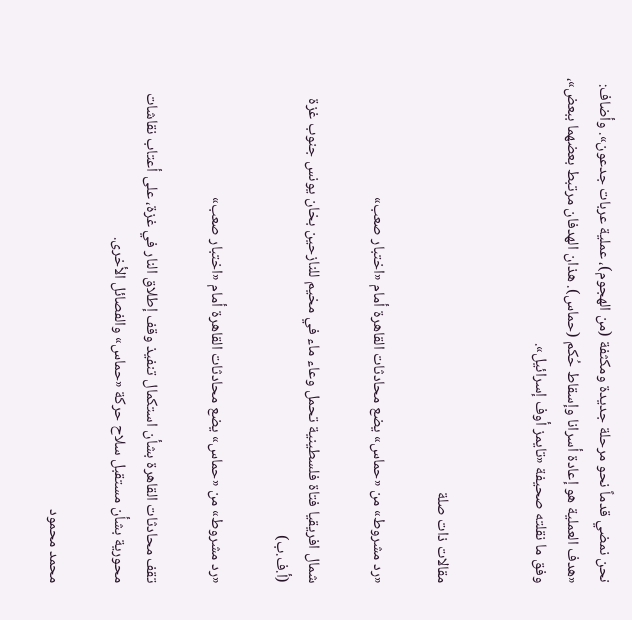نحن نمضي قدماً نحو مرحلة جديدة ومكثفة (من الهجوم)، عملية عربات جدعون». وأضاف: «هدف العملية هو إعادة أسرانا وإسقاط حُكم (حماس). هذان الهدفان مرتبط بعضهما ببعض»، وفق ما نقلته صحيفة «تايمز أوف إسرائيل».


مقالات ذات صلة

«رد مشروط» من «حماس» يضع محادثات القاهرة أمام «اختبار صعب»

شمال افريقيا فتاة فلسطينية تحمل وعاء ماء في مخيم للنازحين بخان يونس جنوب غزة (أ.ف.ب)

«رد مشروط» من «حماس» يضع محادثات القاهرة أمام «اختبار صعب»

تقف محادثات القاهرة بشأن استكمال تنفيذ وقف إطلاق النار في غزة، على أعتاب نقاشات محورية بشأن مستقبل سلاح حركة «حماس» والفصائل الأخرى.

محمد محمود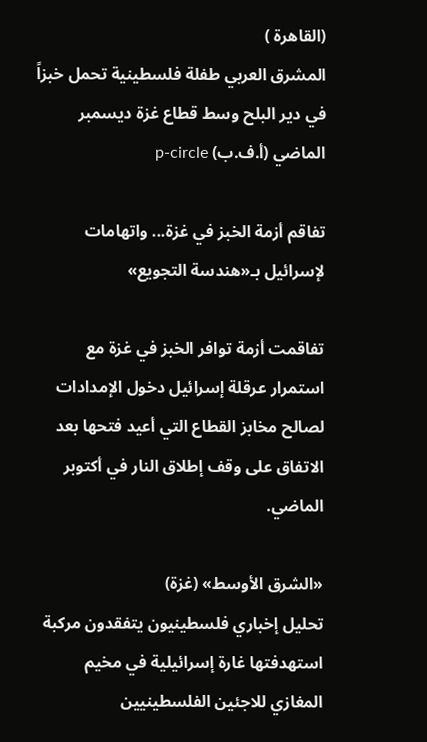(القاهرة )
المشرق العربي طفلة فلسطينية تحمل خبزاً في دير البلح وسط قطاع غزة ديسمبر الماضي (أ.ف.ب) p-circle

تفاقم أزمة الخبز في غزة... واتهامات لإسرائيل بـ«هندسة التجويع»

تفاقمت أزمة توافر الخبز في غزة مع استمرار عرقلة إسرائيل دخول الإمدادات لصالح مخابز القطاع التي أعيد فتحها بعد الاتفاق على وقف إطلاق النار في أكتوبر الماضي.

«الشرق الأوسط» (غزة)
تحليل إخباري فلسطينيون يتفقدون مركبة استهدفتها غارة إسرائيلية في مخيم المغازي للاجئين الفلسطينيين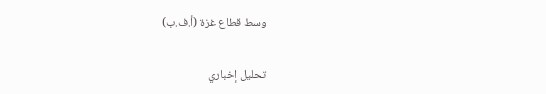وسط قطاع غزة (أ.ف.ب)

تحليل إخباري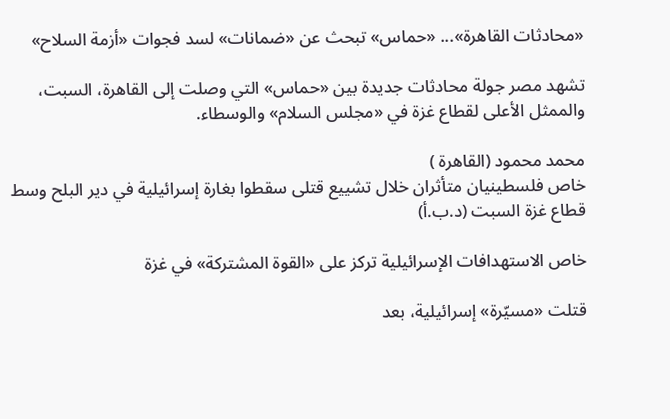«محادثات القاهرة»... «حماس» تبحث عن «ضمانات» لسد فجوات «أزمة السلاح»

تشهد مصر جولة محادثات جديدة بين «حماس» التي وصلت إلى القاهرة، السبت، والممثل الأعلى لقطاع غزة في «مجلس السلام» والوسطاء.

محمد محمود (القاهرة )
خاص فلسطينيان متأثران خلال تشييع قتلى سقطوا بغارة إسرائيلية في دير البلح وسط قطاع غزة السبت (د.ب.أ)

خاص الاستهدافات الإسرائيلية تركز على «القوة المشتركة» في غزة

قتلت «مسيّرة» إسرائيلية، بعد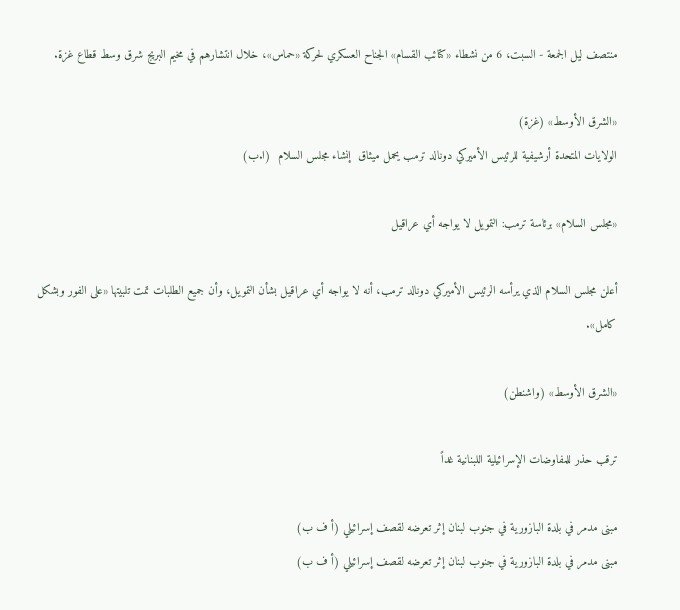منتصف ليل الجمعة - السبت، 6 من نشطاء «كتائب القسام» الجناح العسكري لحركة «حماس»، خلال انتشارهم في مخيم البريج شرق وسط قطاع غزة.

«الشرق الأوسط» (غزة)
الولايات المتحدة أرشيفية للرئيس الأميركي دونالد ترمب يحمل ميثاق  إنشاء مجلس السلام  (ا.ب)

«مجلس السلام» برئاسة ترمب: التمويل لا يواجه أي عراقيل

أعلن مجلس السلام الذي يرأسه الرئيس الأميركي دونالد ترمب، أنه لا يواجه ‌أي ‌عراقيل بشأن التمويل، ‌وأن جميع الطلبات تمت تلبيتها «على الفور وبشكل كامل».

«الشرق الأوسط» (واشنطن)

ترقب حذر للمفاوضات الإسرائيلية اللبنانية غداً

مبنى مدمر في بلدة البازورية في جنوب لبنان إثر تعرضه لقصف إسرائيلي (أ ف ب)
مبنى مدمر في بلدة البازورية في جنوب لبنان إثر تعرضه لقصف إسرائيلي (أ ف ب)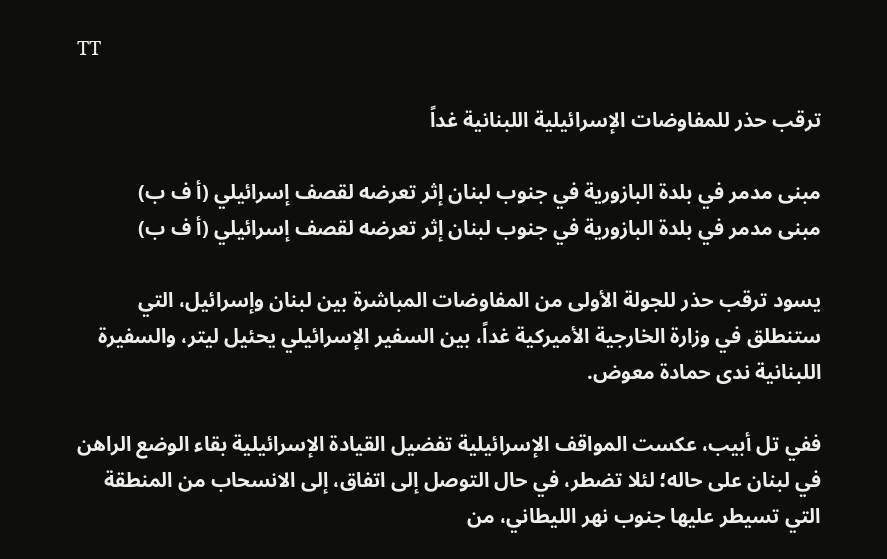TT

ترقب حذر للمفاوضات الإسرائيلية اللبنانية غداً

مبنى مدمر في بلدة البازورية في جنوب لبنان إثر تعرضه لقصف إسرائيلي (أ ف ب)
مبنى مدمر في بلدة البازورية في جنوب لبنان إثر تعرضه لقصف إسرائيلي (أ ف ب)

يسود ترقب حذر للجولة الأولى من المفاوضات المباشرة بين لبنان وإسرائيل، التي ستنطلق في وزارة الخارجية الأميركية غداً، بين السفير الإسرائيلي يحئيل ليتر، والسفيرة اللبنانية ندى حمادة معوض.

ففي تل أبيب، عكست المواقف الإسرائيلية تفضيل القيادة الإسرائيلية بقاء الوضع الراهن في لبنان على حاله؛ لئلا تضطر، في حال التوصل إلى اتفاق، إلى الانسحاب من المنطقة التي تسيطر عليها جنوب نهر الليطاني، من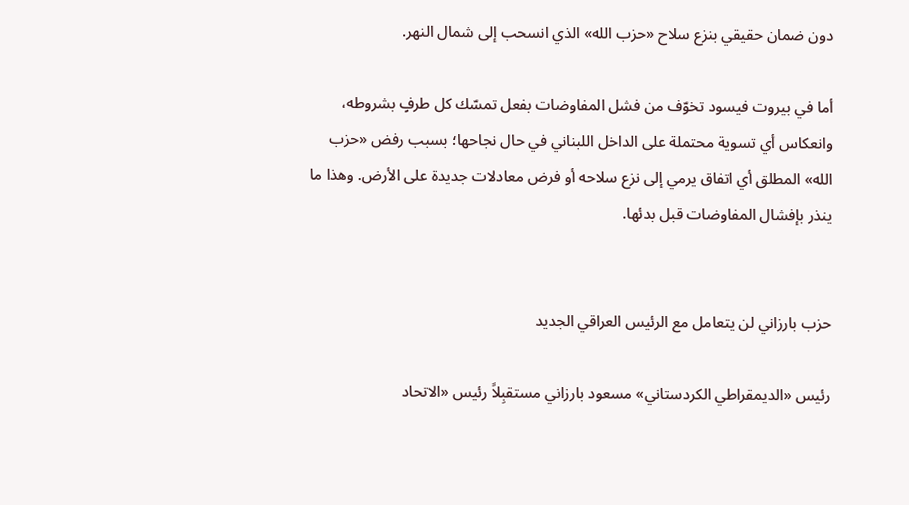دون ضمان حقيقي بنزع سلاح «حزب الله» الذي انسحب إلى شمال النهر.

أما في بيروت فيسود تخوّف من فشل المفاوضات بفعل تمسّك كل طرفٍ بشروطه، وانعكاس أي تسوية محتملة على الداخل اللبناني في حال نجاحها؛ بسبب رفض «حزب الله» المطلق أي اتفاق يرمي إلى نزع سلاحه أو فرض معادلات جديدة على الأرض. وهذا ما ينذر بإفشال المفاوضات قبل بدئها.


حزب بارزاني لن يتعامل مع الرئيس العراقي الجديد

رئيس «الديمقراطي الكردستاني» مسعود بارزاني مستقبِلاً رئيس «الاتحاد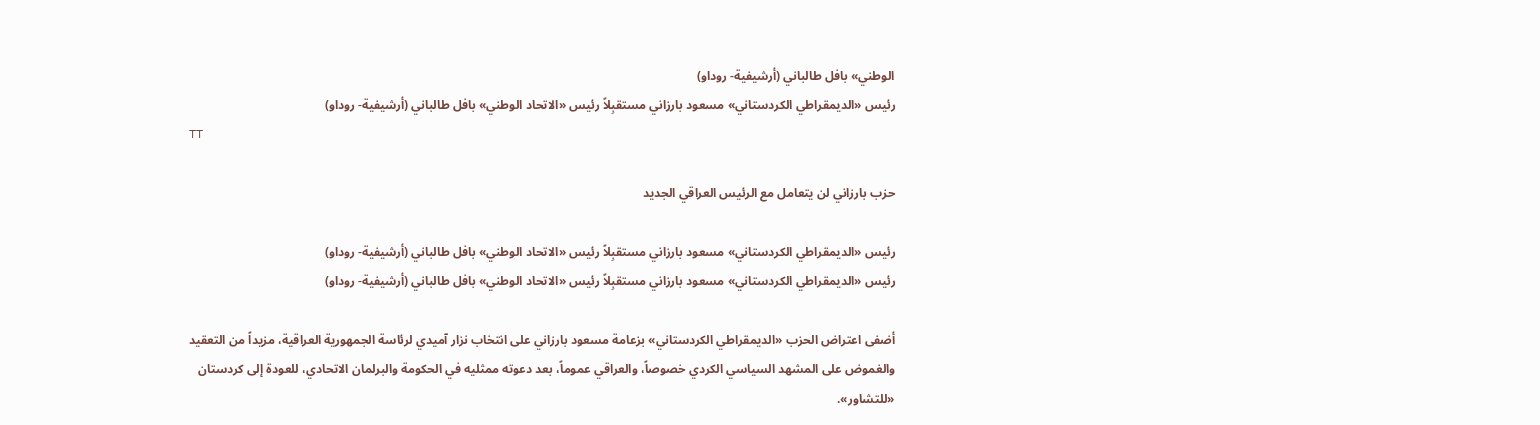الوطني» بافل طالباني (أرشيفية- روداو)
رئيس «الديمقراطي الكردستاني» مسعود بارزاني مستقبِلاً رئيس «الاتحاد الوطني» بافل طالباني (أرشيفية- روداو)
TT

حزب بارزاني لن يتعامل مع الرئيس العراقي الجديد

رئيس «الديمقراطي الكردستاني» مسعود بارزاني مستقبِلاً رئيس «الاتحاد الوطني» بافل طالباني (أرشيفية- روداو)
رئيس «الديمقراطي الكردستاني» مسعود بارزاني مستقبِلاً رئيس «الاتحاد الوطني» بافل طالباني (أرشيفية- روداو)

أضفى اعتراض الحزب «الديمقراطي الكردستاني» بزعامة مسعود بارزاني على انتخاب نزار آميدي لرئاسة الجمهورية العراقية، مزيداً من التعقيد والغموض على المشهد السياسي الكردي خصوصاً، والعراقي عموماً، بعد دعوته ممثليه في الحكومة والبرلمان الاتحادي، للعودة إلى كردستان «للتشاور».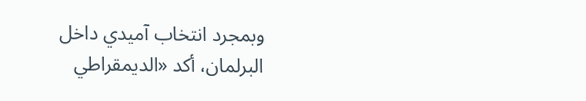وبمجرد انتخاب آميدي داخل البرلمان، أكد «الديمقراطي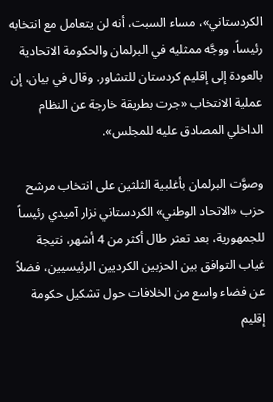الكردستاني»، مساء السبت، أنه لن يتعامل مع انتخابه رئيساً، ووجَّه ممثليه في البرلمان والحكومة الاتحادية بالعودة إلى إقليم كردستان للتشاور. وقال في بيان، إن عملية الانتخاب «جرت بطريقة خارجة عن النظام الداخلي المصادق عليه للمجلس».

وصوَّت البرلمان بأغلبية الثلثين على انتخاب مرشح حزب «الاتحاد الوطني» الكردستاني نزار آميدي رئيساً للجمهورية، بعد تعثر طال أكثر من 4 أشهر، نتيجة غياب التوافق بين الحزبين الكرديين الرئيسيين، فضلاً عن فضاء واسع من الخلافات حول تشكيل حكومة إقليم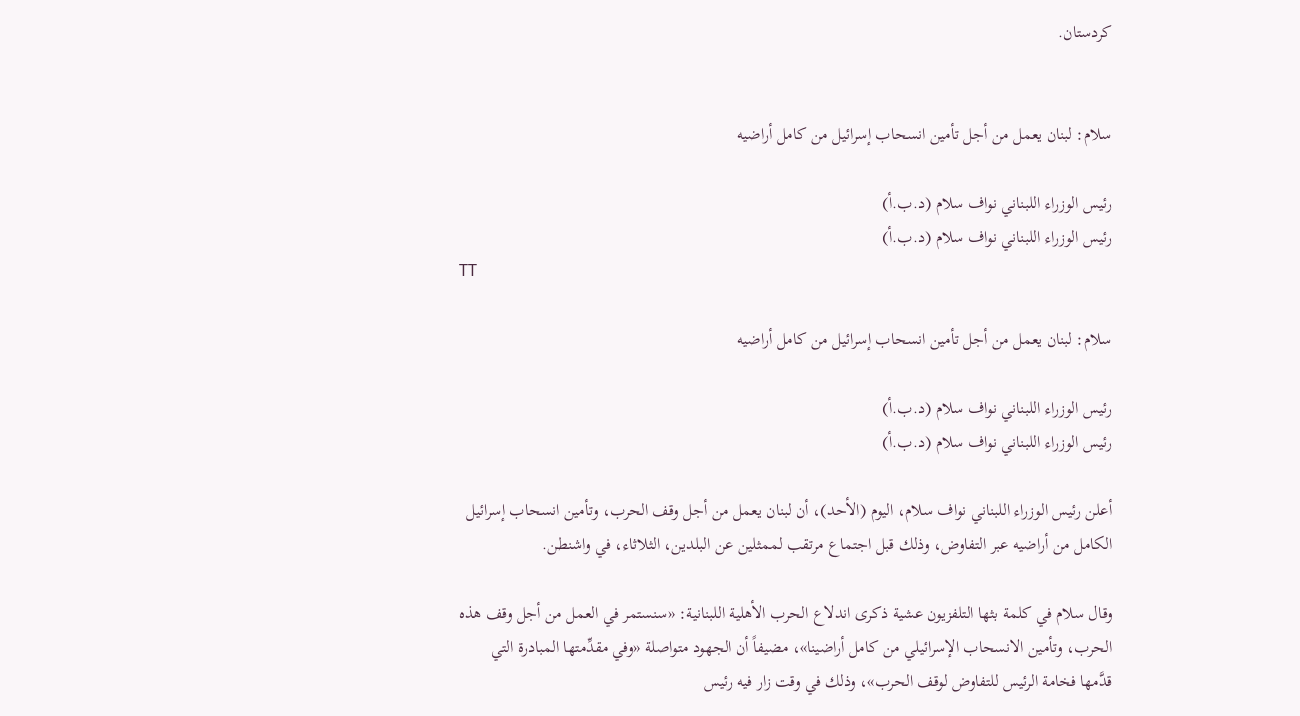كردستان.


سلام: لبنان يعمل من أجل تأمين انسحاب إسرائيل من كامل أراضيه

رئيس الوزراء اللبناني نواف سلام (د.ب.أ)
رئيس الوزراء اللبناني نواف سلام (د.ب.أ)
TT

سلام: لبنان يعمل من أجل تأمين انسحاب إسرائيل من كامل أراضيه

رئيس الوزراء اللبناني نواف سلام (د.ب.أ)
رئيس الوزراء اللبناني نواف سلام (د.ب.أ)

أعلن رئيس الوزراء اللبناني نواف سلام، اليوم (الأحد)، أن لبنان يعمل من أجل وقف الحرب، وتأمين انسحاب إسرائيل الكامل من أراضيه عبر التفاوض، وذلك قبل اجتماع مرتقب لممثلين عن البلدين، الثلاثاء، في واشنطن.

وقال سلام في كلمة بثها التلفزيون عشية ذكرى اندلاع الحرب الأهلية اللبنانية: «سنستمر في العمل من أجل وقف هذه الحرب، وتأمين الانسحاب الإسرائيلي من كامل أراضينا»، مضيفاً أن الجهود متواصلة «وفي مقدِّمتها المبادرة التي قدَّمها فخامة الرئيس للتفاوض لوقف الحرب»، وذلك في وقت زار فيه رئيس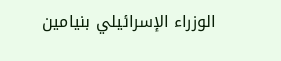الوزراء الإسرائيلي بنيامين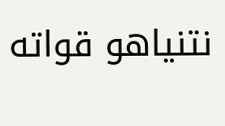نتنياهو قواته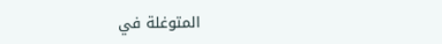المتوغلة في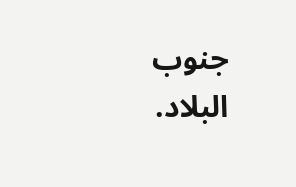جنوب البلاد.